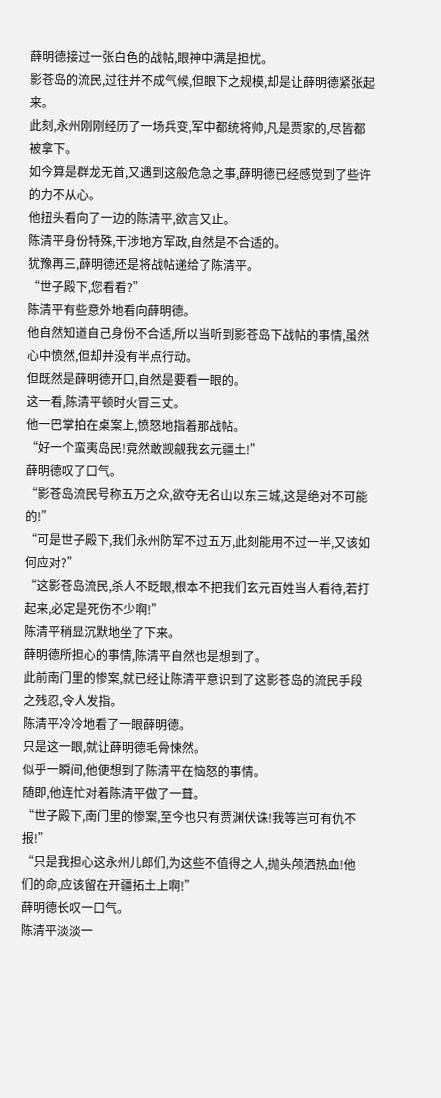薛明德接过一张白色的战帖,眼神中满是担忧。
影苍岛的流民,过往并不成气候,但眼下之规模,却是让薛明德紧张起来。
此刻,永州刚刚经历了一场兵变,军中都统将帅,凡是贾家的,尽皆都被拿下。
如今算是群龙无首,又遇到这般危急之事,薛明德已经感觉到了些许的力不从心。
他扭头看向了一边的陈清平,欲言又止。
陈清平身份特殊,干涉地方军政,自然是不合适的。
犹豫再三,薛明德还是将战帖递给了陈清平。
“世子殿下,您看看?”
陈清平有些意外地看向薛明德。
他自然知道自己身份不合适,所以当听到影苍岛下战帖的事情,虽然心中愤然,但却并没有半点行动。
但既然是薛明德开口,自然是要看一眼的。
这一看,陈清平顿时火冒三丈。
他一巴掌拍在桌案上,愤怒地指着那战帖。
“好一个蛮夷岛民!竟然敢觊觎我玄元疆土!”
薛明德叹了口气。
“影苍岛流民号称五万之众,欲夺无名山以东三城,这是绝对不可能的!”
“可是世子殿下,我们永州防军不过五万,此刻能用不过一半,又该如何应对?”
“这影苍岛流民,杀人不眨眼,根本不把我们玄元百姓当人看待,若打起来,必定是死伤不少啊!”
陈清平稍显沉默地坐了下来。
薛明德所担心的事情,陈清平自然也是想到了。
此前南门里的惨案,就已经让陈清平意识到了这影苍岛的流民手段之残忍,令人发指。
陈清平冷冷地看了一眼薛明德。
只是这一眼,就让薛明德毛骨悚然。
似乎一瞬间,他便想到了陈清平在恼怒的事情。
随即,他连忙对着陈清平做了一葺。
“世子殿下,南门里的惨案,至今也只有贾渊伏诛!我等岂可有仇不报!”
“只是我担心这永州儿郎们,为这些不值得之人,抛头颅洒热血!他们的命,应该留在开疆拓土上啊!”
薛明德长叹一口气。
陈清平淡淡一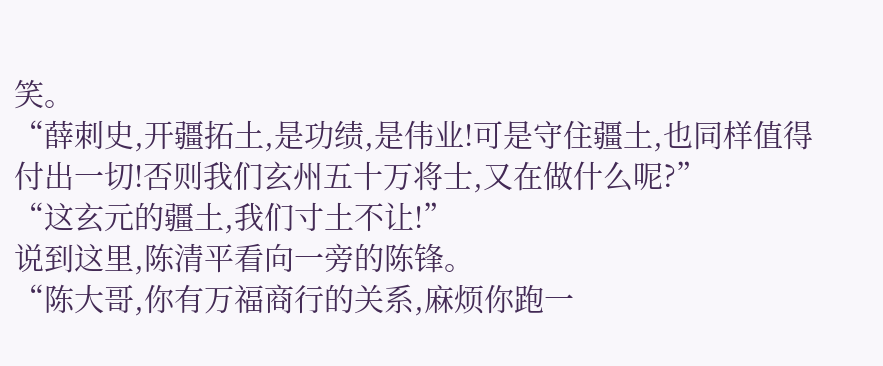笑。
“薛刺史,开疆拓土,是功绩,是伟业!可是守住疆土,也同样值得付出一切!否则我们玄州五十万将士,又在做什么呢?”
“这玄元的疆土,我们寸土不让!”
说到这里,陈清平看向一旁的陈锋。
“陈大哥,你有万福商行的关系,麻烦你跑一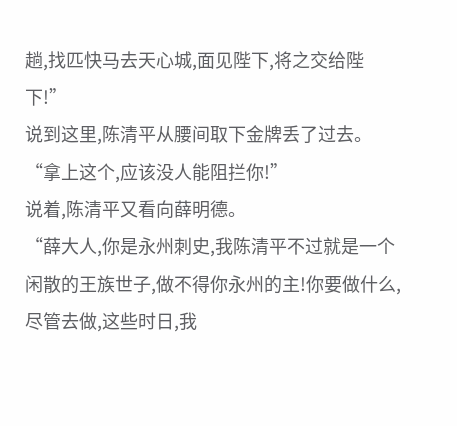趟,找匹快马去天心城,面见陛下,将之交给陛下!”
说到这里,陈清平从腰间取下金牌丢了过去。
“拿上这个,应该没人能阻拦你!”
说着,陈清平又看向薛明德。
“薛大人,你是永州刺史,我陈清平不过就是一个闲散的王族世子,做不得你永州的主!你要做什么,尽管去做,这些时日,我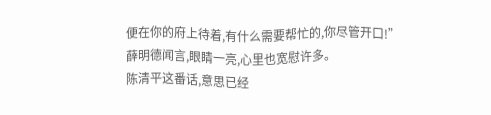便在你的府上待着,有什么需要帮忙的,你尽管开口!”
薛明德闻言,眼睛一亮,心里也宽慰许多。
陈清平这番话,意思已经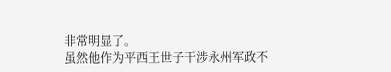非常明显了。
虽然他作为平西王世子干涉永州军政不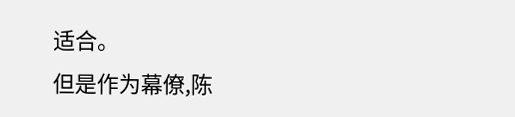适合。
但是作为幕僚,陈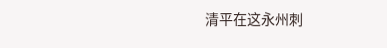清平在这永州刺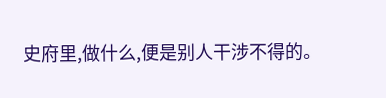史府里,做什么,便是别人干涉不得的。